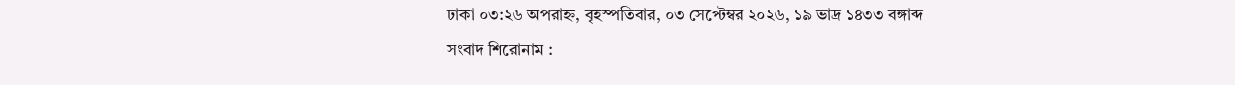ঢাকা ০৩:২৬ অপরাহ্ন, বৃহস্পতিবার, ০৩ সেপ্টেম্বর ২০২৬, ১৯ ভাদ্র ১৪৩৩ বঙ্গাব্দ
সংবাদ শিরোনাম :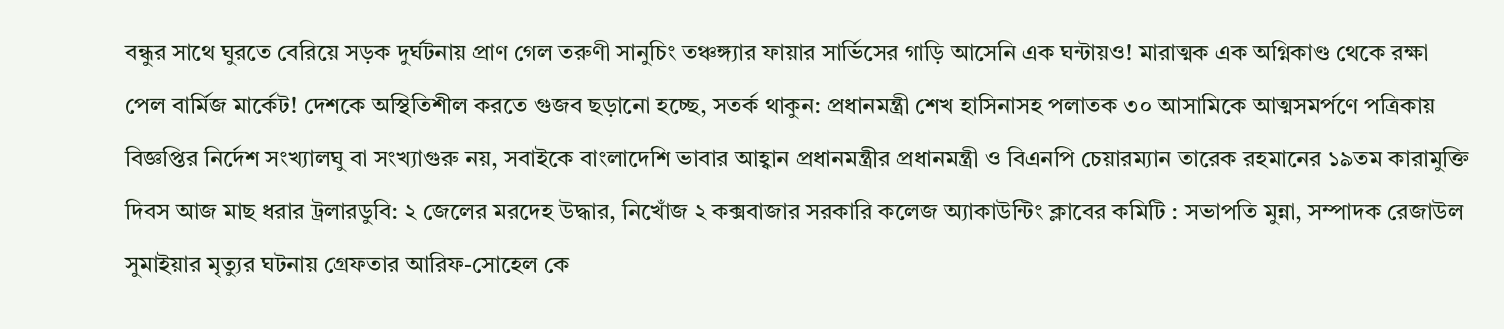বন্ধুর সাথে ঘুরতে বেরিয়ে সড়ক দুর্ঘটনায় প্রাণ গেল তরুণী সানুচিং তঞ্চঙ্গ্যার ফায়ার সার্ভিসের গাড়ি আসেনি এক ঘন্টায়ও! মারাত্মক এক অগ্নিকাণ্ড থেকে রক্ষা পেল বার্মিজ মার্কেট! দেশকে অস্থিতিশীল করতে গুজব ছড়ানো হচ্ছে, সতর্ক থাকুন: প্রধানমন্ত্রী শেখ হাসিনাসহ পলাতক ৩০ আসামিকে আত্মসমর্পণে পত্রিকায় বিজ্ঞপ্তির নির্দেশ সংখ্যালঘু বা সংখ্যাগুরু নয়, সবাইকে বাংলাদেশি ভাবার আহ্বান প্রধানমন্ত্রীর প্রধানমন্ত্রী ও বিএনপি চেয়ারম্যান তারেক রহমানের ১৯তম কারামুক্তি দিবস আজ মাছ ধরার ট্রলারডুবি: ২ জেলের মরদেহ উদ্ধার, নিখোঁজ ২ কক্সবাজার সরকারি কলেজ অ্যাকাউন্টিং ক্লাবের কমিটি : সভাপতি মুন্না, সম্পাদক রেজাউল সুমাইয়ার মৃত্যুর ঘটনায় গ্রেফতার আরিফ-সোহেল কে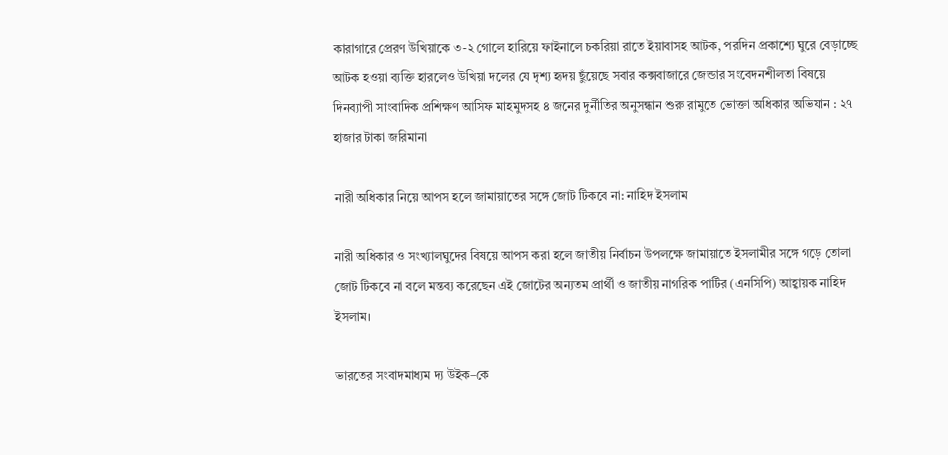কারাগারে প্রেরণ উখিয়াকে ৩-২ গোলে হারিয়ে ফাইনালে চকরিয়া রাতে ইয়াবাসহ আটক, পরদিন প্রকাশ্যে ঘুরে বেড়াচ্ছে আটক হওয়া ব্যক্তি হারলেও উখিয়া দলের যে দৃশ্য হৃদয় ছুঁয়েছে সবার কক্সবাজারে জেন্ডার সংবেদনশীলতা বিষয়ে দিনব্যাপী সাংবাদিক প্রশিক্ষণ আসিফ মাহমুদসহ ৪ জনের দুর্নীতির অনুসন্ধান শুরু রামুতে ভোক্তা অধিকার অভিযান : ২৭ হাজার টাকা জরিমানা

নারী অধিকার নিয়ে আপস হলে জামায়াতের সঙ্গে জোট টিকবে না: নাহিদ ইসলাম

নারী অধিকার ও সংখ্যালঘুদের বিষয়ে আপস করা হলে জাতীয় নির্বাচন উপলক্ষে জামায়াতে ইসলামীর সঙ্গে গড়ে তোলা জোট টিকবে না বলে মন্তব্য করেছেন এই জোটের অন্যতম প্রার্থী ও জাতীয় নাগরিক পার্টির (এনসিপি) আহ্বায়ক নাহিদ ইসলাম।

ভারতের সংবাদমাধ্যম দ্য উইক–কে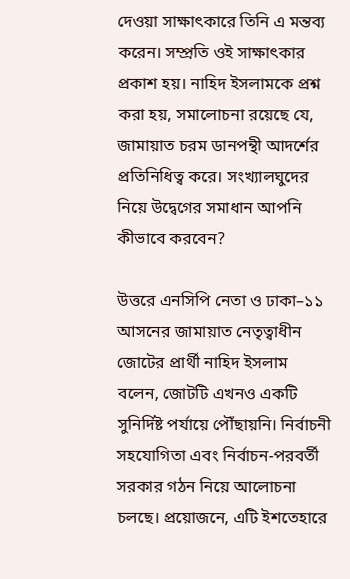দেওয়া সাক্ষাৎকারে তিনি এ মন্তব্য করেন। সম্প্রতি ওই সাক্ষাৎকার প্রকাশ হয়। নাহিদ ইসলামকে প্রশ্ন করা হয়, সমালোচনা রয়েছে যে, জামায়াত চরম ডানপন্থী আদর্শের প্রতিনিধিত্ব করে। সংখ্যালঘুদের নিয়ে উদ্বেগের সমাধান আপনি কীভাবে করবেন?

উত্তরে এনসিপি নেতা ও ঢাকা–১১ আসনের জামায়াত নেতৃত্বাধীন জোটের প্রার্থী নাহিদ ইসলাম বলেন, জোটটি এখনও একটি সুনির্দিষ্ট পর্যায়ে পৌঁছায়নি। নির্বাচনী সহযোগিতা এবং নির্বাচন-পরবর্তী সরকার গঠন নিয়ে আলোচনা চলছে। প্রয়োজনে, এটি ইশতেহারে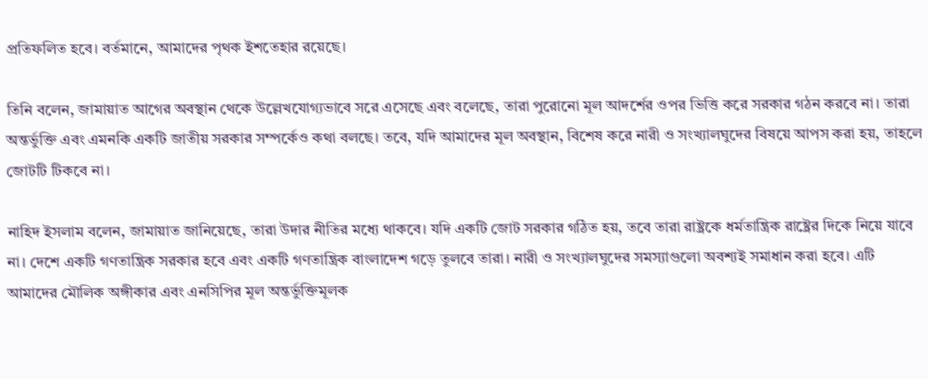প্রতিফলিত হবে। বর্তমানে, আমাদের পৃথক ইশতেহার রয়েছে।

তিনি বলেন, জামায়াত আগের অবস্থান থেকে উল্লেখযোগ্যভাবে সরে এসেছে এবং বলেছে, তারা পুরোনো মূল আদর্শের ওপর ভিত্তি করে সরকার গঠন করবে না। তারা অন্তর্ভুক্তি এবং এমনকি একটি জাতীয় সরকার সম্পর্কেও কথা বলছে। তবে, যদি আমাদের মূল অবস্থান, বিশেষ করে নারী ও সংখ্যালঘুদের বিষয়ে আপস করা হয়, তাহলে জোটটি টিকবে না।

নাহিদ ইসলাম বলেন, জামায়াত জানিয়েছে, তারা উদার নীতির মধ্যে থাকবে। যদি একটি জোট সরকার গঠিত হয়, তবে তারা রাষ্ট্রকে ধর্মতান্ত্রিক রাষ্ট্রের দিকে নিয়ে যাবে না। দেশে একটি গণতান্ত্রিক সরকার হবে এবং একটি গণতান্ত্রিক বাংলাদেশ গড়ে তুলবে তারা। নারী ও সংখ্যালঘুদের সমস্যাগুলো অবশ্যই সমাধান করা হবে। এটি আমাদের মৌলিক অঙ্গীকার এবং এনসিপির মূল অন্তর্ভুক্তিমূলক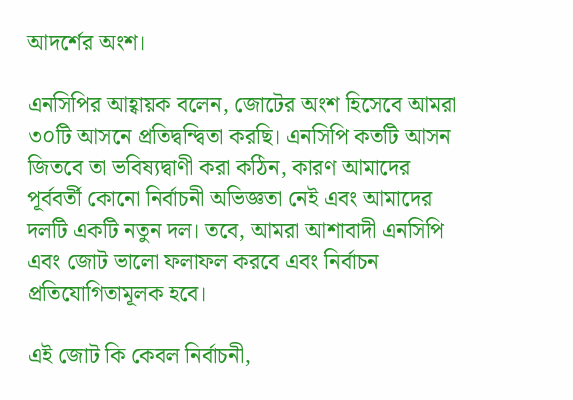আদর্শের অংশ।

এনসিপির আহ্বায়ক বলেন, জোটের অংশ হিসেবে আমরা ৩০টি আসনে প্রতিদ্বন্দ্বিতা করছি। এনসিপি কতটি আসন জিতবে তা ভবিষ্যদ্বাণী করা কঠিন, কারণ আমাদের পূর্ববর্তী কোনো নির্বাচনী অভিজ্ঞতা নেই এবং আমাদের দলটি একটি নতুন দল। তবে, আমরা আশাবাদী এনসিপি এবং জোট ভালো ফলাফল করবে এবং নির্বাচন প্রতিযোগিতামূলক হবে।

এই জোট কি কেবল নির্বাচনী,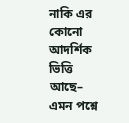নাকি এর কোনো আদর্শিক ভিত্তি আছে– এমন পশ্নে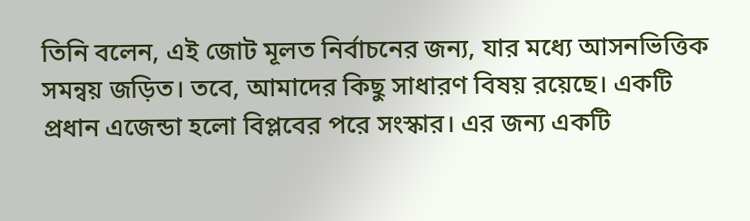তিনি বলেন, এই জোট মূলত নির্বাচনের জন্য, যার মধ্যে আসনভিত্তিক সমন্বয় জড়িত। তবে, আমাদের কিছু সাধারণ বিষয় রয়েছে। একটি প্রধান এজেন্ডা হলো বিপ্লবের পরে সংস্কার। এর জন্য একটি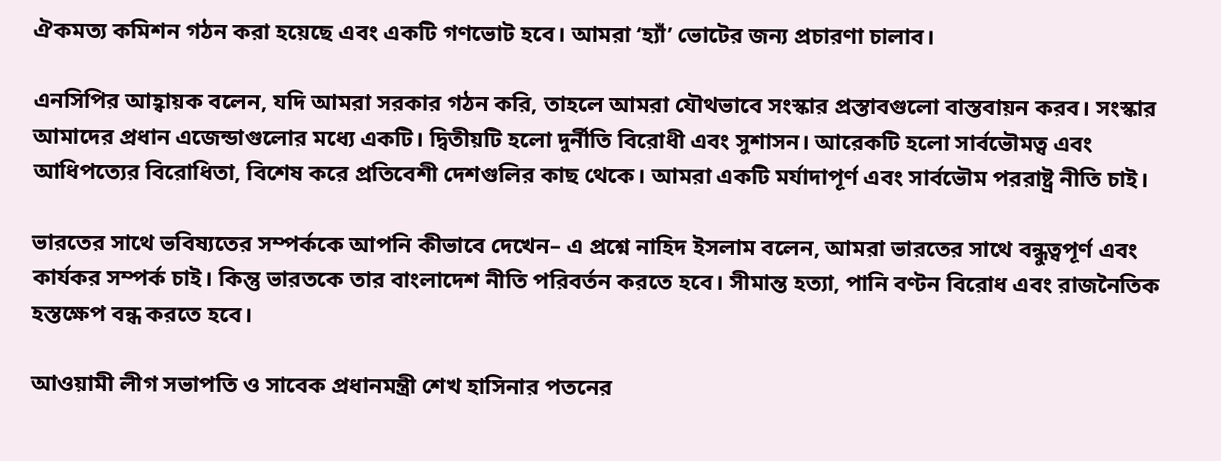ঐকমত্য কমিশন গঠন করা হয়েছে এবং একটি গণভোট হবে। আমরা ‘হ্যাঁ’ ভোটের জন্য প্রচারণা চালাব।

এনসিপির আহ্বায়ক বলেন, যদি আমরা সরকার গঠন করি, তাহলে আমরা যৌথভাবে সংস্কার প্রস্তাবগুলো বাস্তবায়ন করব। সংস্কার আমাদের প্রধান এজেন্ডাগুলোর মধ্যে একটি। দ্বিতীয়টি হলো দুর্নীতি বিরোধী এবং সুশাসন। আরেকটি হলো সার্বভৌমত্ব এবং আধিপত্যের বিরোধিতা, বিশেষ করে প্রতিবেশী দেশগুলির কাছ থেকে। আমরা একটি মর্যাদাপূর্ণ এবং সার্বভৌম পররাষ্ট্র নীতি চাই।

ভারতের সাথে ভবিষ্যতের সম্পর্ককে আপনি কীভাবে দেখেন– এ প্রশ্নে নাহিদ ইসলাম বলেন, আমরা ভারতের সাথে বন্ধুত্বপূর্ণ এবং কার্যকর সম্পর্ক চাই। কিন্তু ভারতকে তার বাংলাদেশ নীতি পরিবর্তন করতে হবে। সীমান্ত হত্যা, পানি বণ্টন বিরোধ এবং রাজনৈতিক হস্তক্ষেপ বন্ধ করতে হবে।

আওয়ামী লীগ সভাপতি ও সাবেক প্রধানমন্ত্রী শেখ হাসিনার পতনের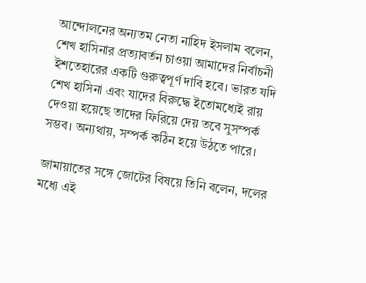আন্দোলনের অন্যতম নেতা নাহিদ ইসলাম বলেন, শেখ হাসিনার প্রত্যাবর্তন চাওয়া আমাদের নির্বাচনী ইশতেহারের একটি গুরুত্বপূর্ণ দাবি হবে। ভারত যদি শেখ হাসিনা এবং যাদের বিরুদ্ধে ইতোমধ্যেই রায় দেওয়া হয়েছে তাদের ফিরিয়ে দেয় তবে সুসম্পর্ক সম্ভব। অন্যথায়, সম্পর্ক কঠিন হয়ে উঠতে পারে।

জামায়াতের সঙ্গে জোটের বিষয়ে তিনি বলেন, দলের মধ্যে এই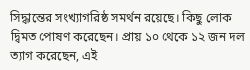সিদ্ধান্তের সংখ্যাগরিষ্ঠ সমর্থন রয়েছে। কিছু লোক দ্বিমত পোষণ করেছেন। প্রায় ১০ থেকে ১২ জন দল ত্যাগ করেছেন, এই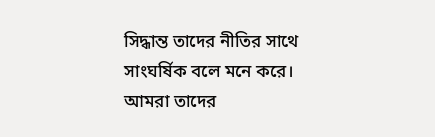সিদ্ধান্ত তাদের নীতির সাথে সাংঘর্ষিক বলে মনে করে। আমরা তাদের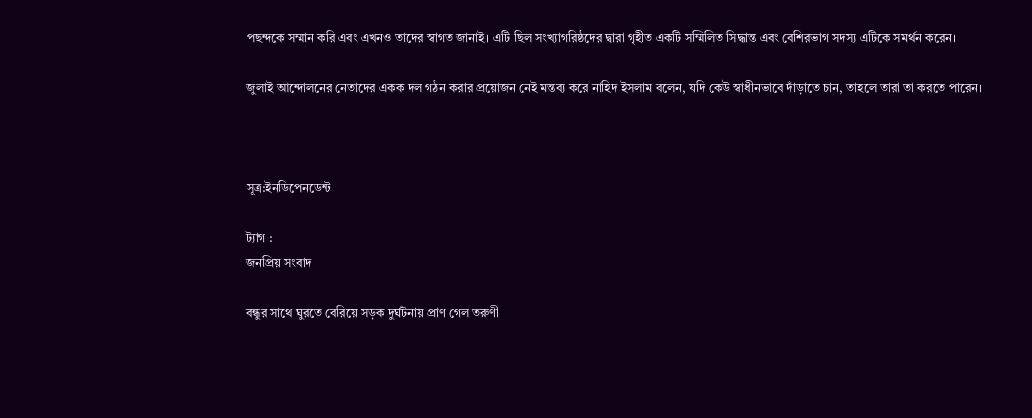পছন্দকে সম্মান করি এবং এখনও তাদের স্বাগত জানাই। এটি ছিল সংখ্যাগরিষ্ঠদের দ্বারা গৃহীত একটি সম্মিলিত সিদ্ধান্ত এবং বেশিরভাগ সদস্য এটিকে সমর্থন করেন।

জুলাই আন্দোলনের নেতাদের একক দল গঠন করার প্রয়োজন নেই মন্তব্য করে নাহিদ ইসলাম বলেন, যদি কেউ স্বাধীনভাবে দাঁড়াতে চান, তাহলে তারা তা করতে পারেন।



সূত্র:ইনডিপেনডেন্ট

ট্যাগ :
জনপ্রিয় সংবাদ

বন্ধুর সাথে ঘুরতে বেরিয়ে সড়ক দুর্ঘটনায় প্রাণ গেল তরুণী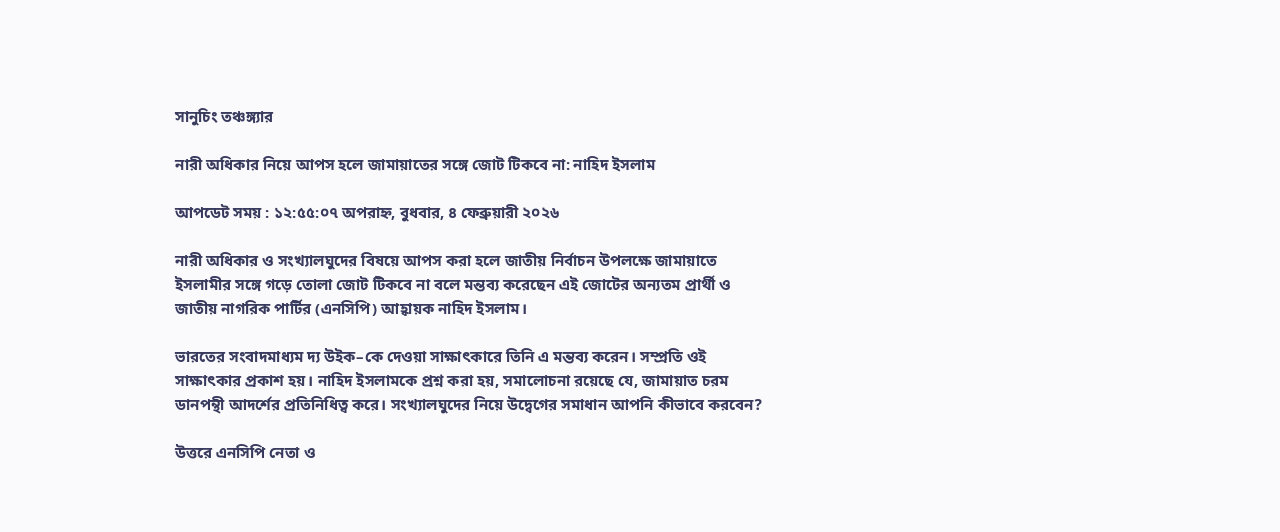সানুচিং তঞ্চঙ্গ্যার

নারী অধিকার নিয়ে আপস হলে জামায়াতের সঙ্গে জোট টিকবে না: নাহিদ ইসলাম

আপডেট সময় : ১২:৫৫:০৭ অপরাহ্ন, বুধবার, ৪ ফেব্রুয়ারী ২০২৬

নারী অধিকার ও সংখ্যালঘুদের বিষয়ে আপস করা হলে জাতীয় নির্বাচন উপলক্ষে জামায়াতে ইসলামীর সঙ্গে গড়ে তোলা জোট টিকবে না বলে মন্তব্য করেছেন এই জোটের অন্যতম প্রার্থী ও জাতীয় নাগরিক পার্টির (এনসিপি) আহ্বায়ক নাহিদ ইসলাম।

ভারতের সংবাদমাধ্যম দ্য উইক–কে দেওয়া সাক্ষাৎকারে তিনি এ মন্তব্য করেন। সম্প্রতি ওই সাক্ষাৎকার প্রকাশ হয়। নাহিদ ইসলামকে প্রশ্ন করা হয়, সমালোচনা রয়েছে যে, জামায়াত চরম ডানপন্থী আদর্শের প্রতিনিধিত্ব করে। সংখ্যালঘুদের নিয়ে উদ্বেগের সমাধান আপনি কীভাবে করবেন?

উত্তরে এনসিপি নেতা ও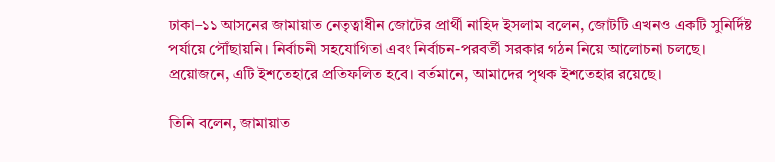ঢাকা–১১ আসনের জামায়াত নেতৃত্বাধীন জোটের প্রার্থী নাহিদ ইসলাম বলেন, জোটটি এখনও একটি সুনির্দিষ্ট পর্যায়ে পৌঁছায়নি। নির্বাচনী সহযোগিতা এবং নির্বাচন-পরবর্তী সরকার গঠন নিয়ে আলোচনা চলছে। প্রয়োজনে, এটি ইশতেহারে প্রতিফলিত হবে। বর্তমানে, আমাদের পৃথক ইশতেহার রয়েছে।

তিনি বলেন, জামায়াত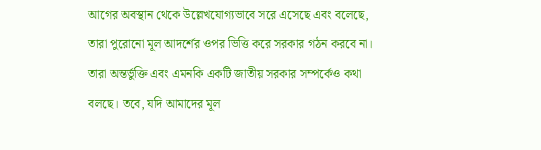আগের অবস্থান থেকে উল্লেখযোগ্যভাবে সরে এসেছে এবং বলেছে, তারা পুরোনো মূল আদর্শের ওপর ভিত্তি করে সরকার গঠন করবে না। তারা অন্তর্ভুক্তি এবং এমনকি একটি জাতীয় সরকার সম্পর্কেও কথা বলছে। তবে, যদি আমাদের মূল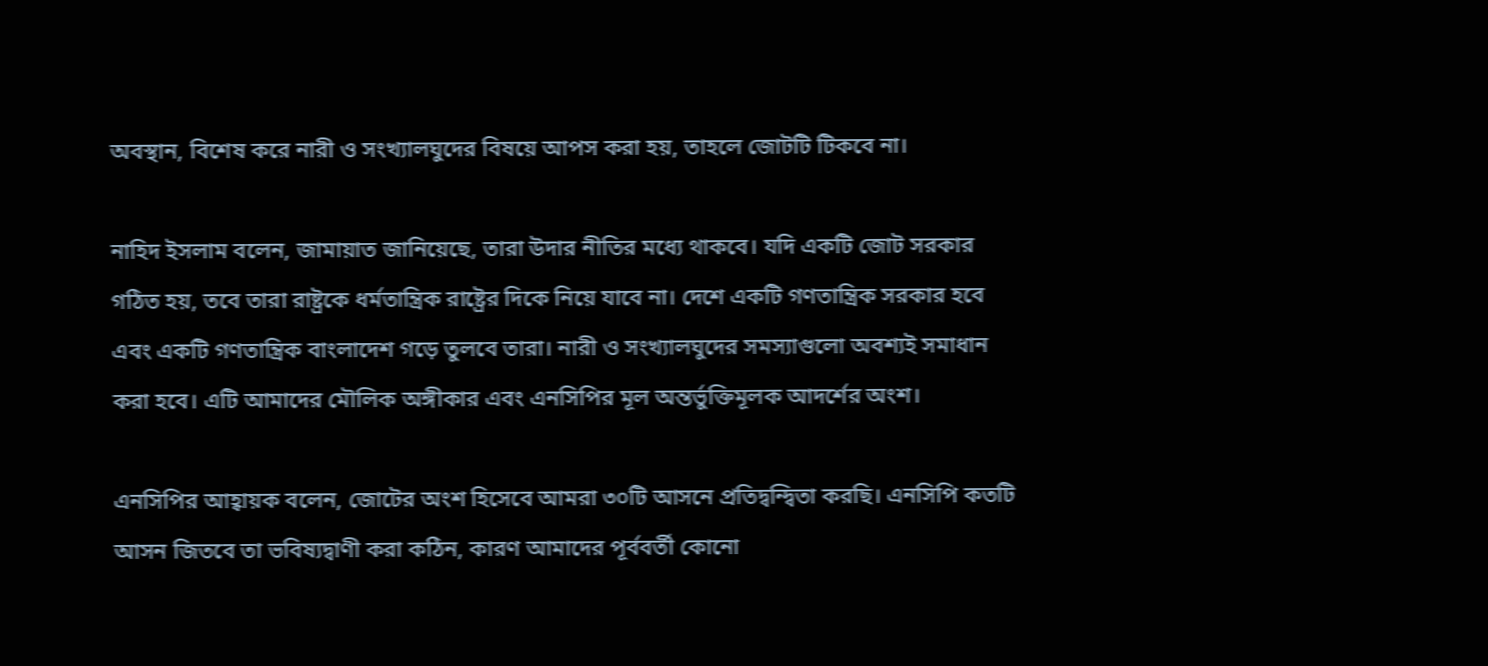অবস্থান, বিশেষ করে নারী ও সংখ্যালঘুদের বিষয়ে আপস করা হয়, তাহলে জোটটি টিকবে না।

নাহিদ ইসলাম বলেন, জামায়াত জানিয়েছে, তারা উদার নীতির মধ্যে থাকবে। যদি একটি জোট সরকার গঠিত হয়, তবে তারা রাষ্ট্রকে ধর্মতান্ত্রিক রাষ্ট্রের দিকে নিয়ে যাবে না। দেশে একটি গণতান্ত্রিক সরকার হবে এবং একটি গণতান্ত্রিক বাংলাদেশ গড়ে তুলবে তারা। নারী ও সংখ্যালঘুদের সমস্যাগুলো অবশ্যই সমাধান করা হবে। এটি আমাদের মৌলিক অঙ্গীকার এবং এনসিপির মূল অন্তর্ভুক্তিমূলক আদর্শের অংশ।

এনসিপির আহ্বায়ক বলেন, জোটের অংশ হিসেবে আমরা ৩০টি আসনে প্রতিদ্বন্দ্বিতা করছি। এনসিপি কতটি আসন জিতবে তা ভবিষ্যদ্বাণী করা কঠিন, কারণ আমাদের পূর্ববর্তী কোনো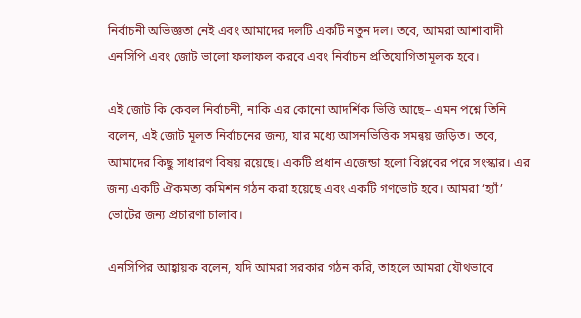নির্বাচনী অভিজ্ঞতা নেই এবং আমাদের দলটি একটি নতুন দল। তবে, আমরা আশাবাদী এনসিপি এবং জোট ভালো ফলাফল করবে এবং নির্বাচন প্রতিযোগিতামূলক হবে।

এই জোট কি কেবল নির্বাচনী, নাকি এর কোনো আদর্শিক ভিত্তি আছে– এমন পশ্নে তিনি বলেন, এই জোট মূলত নির্বাচনের জন্য, যার মধ্যে আসনভিত্তিক সমন্বয় জড়িত। তবে, আমাদের কিছু সাধারণ বিষয় রয়েছে। একটি প্রধান এজেন্ডা হলো বিপ্লবের পরে সংস্কার। এর জন্য একটি ঐকমত্য কমিশন গঠন করা হয়েছে এবং একটি গণভোট হবে। আমরা ‘হ্যাঁ’ ভোটের জন্য প্রচারণা চালাব।

এনসিপির আহ্বায়ক বলেন, যদি আমরা সরকার গঠন করি, তাহলে আমরা যৌথভাবে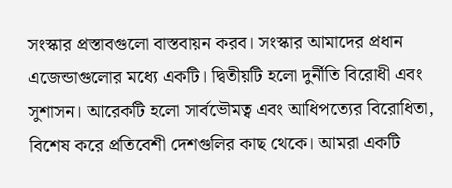সংস্কার প্রস্তাবগুলো বাস্তবায়ন করব। সংস্কার আমাদের প্রধান এজেন্ডাগুলোর মধ্যে একটি। দ্বিতীয়টি হলো দুর্নীতি বিরোধী এবং সুশাসন। আরেকটি হলো সার্বভৌমত্ব এবং আধিপত্যের বিরোধিতা, বিশেষ করে প্রতিবেশী দেশগুলির কাছ থেকে। আমরা একটি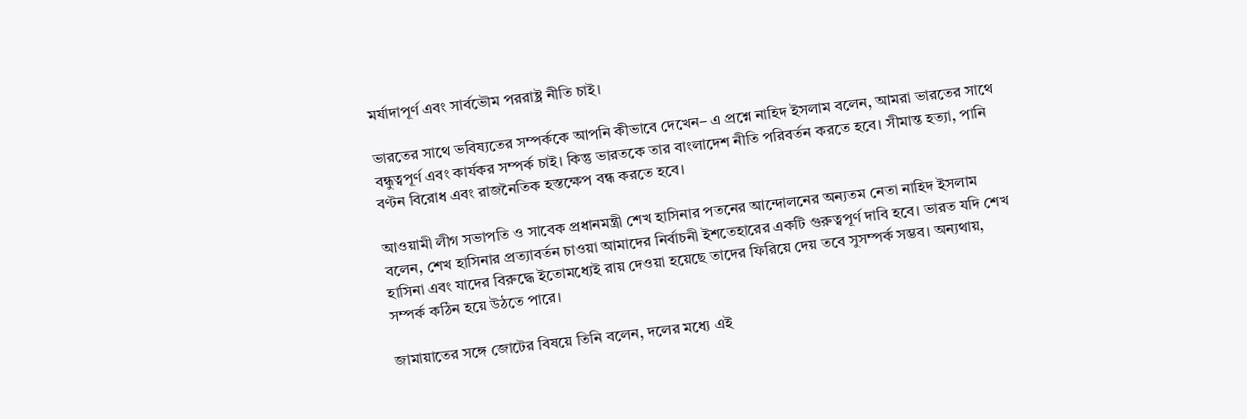মর্যাদাপূর্ণ এবং সার্বভৌম পররাষ্ট্র নীতি চাই।

ভারতের সাথে ভবিষ্যতের সম্পর্ককে আপনি কীভাবে দেখেন– এ প্রশ্নে নাহিদ ইসলাম বলেন, আমরা ভারতের সাথে বন্ধুত্বপূর্ণ এবং কার্যকর সম্পর্ক চাই। কিন্তু ভারতকে তার বাংলাদেশ নীতি পরিবর্তন করতে হবে। সীমান্ত হত্যা, পানি বণ্টন বিরোধ এবং রাজনৈতিক হস্তক্ষেপ বন্ধ করতে হবে।

আওয়ামী লীগ সভাপতি ও সাবেক প্রধানমন্ত্রী শেখ হাসিনার পতনের আন্দোলনের অন্যতম নেতা নাহিদ ইসলাম বলেন, শেখ হাসিনার প্রত্যাবর্তন চাওয়া আমাদের নির্বাচনী ইশতেহারের একটি গুরুত্বপূর্ণ দাবি হবে। ভারত যদি শেখ হাসিনা এবং যাদের বিরুদ্ধে ইতোমধ্যেই রায় দেওয়া হয়েছে তাদের ফিরিয়ে দেয় তবে সুসম্পর্ক সম্ভব। অন্যথায়, সম্পর্ক কঠিন হয়ে উঠতে পারে।

জামায়াতের সঙ্গে জোটের বিষয়ে তিনি বলেন, দলের মধ্যে এই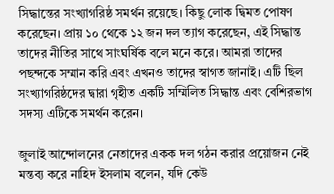সিদ্ধান্তের সংখ্যাগরিষ্ঠ সমর্থন রয়েছে। কিছু লোক দ্বিমত পোষণ করেছেন। প্রায় ১০ থেকে ১২ জন দল ত্যাগ করেছেন, এই সিদ্ধান্ত তাদের নীতির সাথে সাংঘর্ষিক বলে মনে করে। আমরা তাদের পছন্দকে সম্মান করি এবং এখনও তাদের স্বাগত জানাই। এটি ছিল সংখ্যাগরিষ্ঠদের দ্বারা গৃহীত একটি সম্মিলিত সিদ্ধান্ত এবং বেশিরভাগ সদস্য এটিকে সমর্থন করেন।

জুলাই আন্দোলনের নেতাদের একক দল গঠন করার প্রয়োজন নেই মন্তব্য করে নাহিদ ইসলাম বলেন, যদি কেউ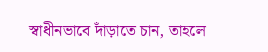স্বাধীনভাবে দাঁড়াতে চান, তাহলে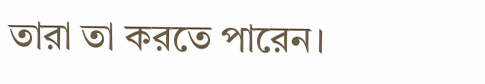তারা তা করতে পারেন।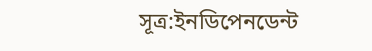সূত্র:ইনডিপেনডেন্ট